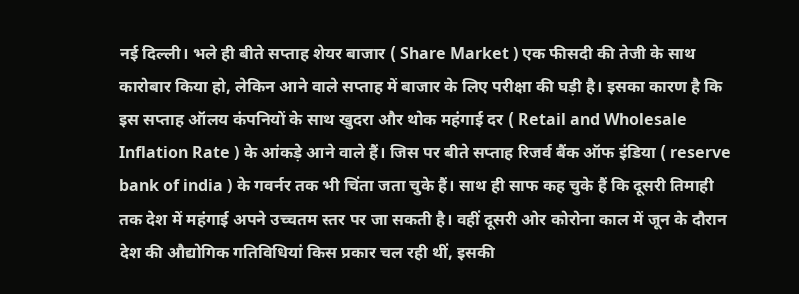नई दिल्ली। भले ही बीते सप्ताह शेयर बाजार ( Share Market ) एक फीसदी की तेजी के साथ कारोबार किया हो, लेकिन आने वाले सप्ताह में बाजार के लिए परीक्षा की घड़ी है। इसका कारण है कि इस सप्ताह ऑलय कंपनियों के साथ खुदरा और थोक महंगाई दर ( Retail and Wholesale Inflation Rate ) के आंकड़े आने वाले हैं। जिस पर बीते सप्ताह रिजर्व बैंक ऑफ इंडिया ( reserve bank of india ) के गवर्नर तक भी चिंता जता चुके हैं। साथ ही साफ कह चुके हैं कि दूसरी तिमाही तक देश में महंगाई अपने उच्चतम स्तर पर जा सकती है। वहीं दूसरी ओर कोरोना काल में जून के दौरान देश की औद्योगिक गतिविधियां किस प्रकार चल रही थीं, इसकी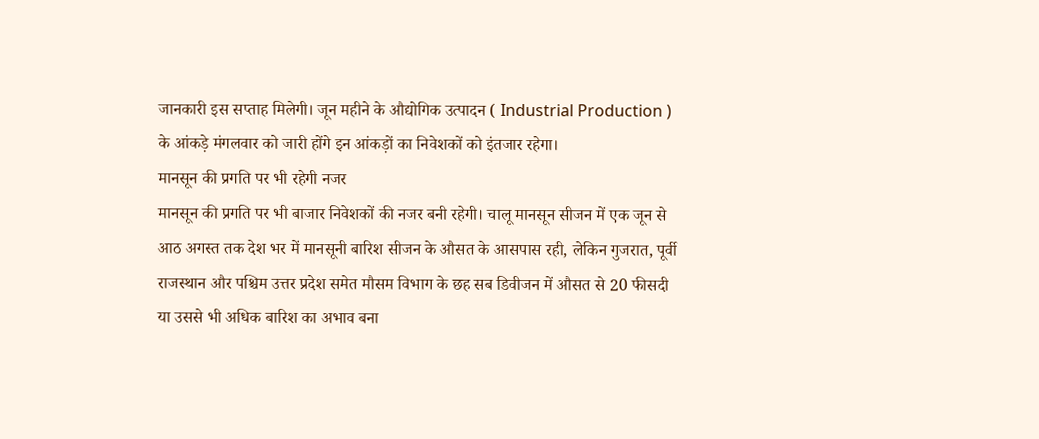जानकारी इस सप्ताह मिलेगी। जून महीने के औद्योगिक उत्पादन ( Industrial Production ) के आंकड़े मंगलवार को जारी होंगे इन आंकड़ों का निवेशकों को इंतजार रहेगा।
मानसून की प्रगति पर भी रहेगी नजर
मानसून की प्रगति पर भी बाजार निवेशकों की नजर बनी रहेगी। चालू मानसून सीजन में एक जून से आठ अगस्त तक देश भर में मानसूनी बारिश सीजन के औसत के आसपास रही, लेकिन गुजरात, पूर्वी राजस्थान और पश्चिम उत्तर प्रदेश समेत मौसम विभाग के छह सब डिवीजन में औसत से 20 फीसदी या उससे भी अधिक बारिश का अभाव बना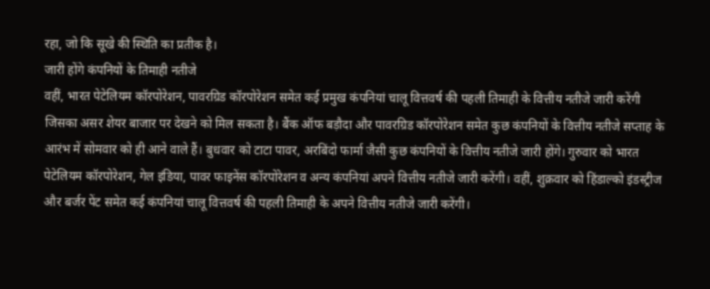रहा, जो कि सूखे की स्थिति का प्रतीक है।
जारी होंगे कंपनियों के तिमाही नतीजे
वहीं, भारत पेटेलियम कॉरपोरेशन, पावरग्रिड कॉरपोरेशन समेत कई प्रमुख कंपनियां चालू वित्तवर्ष की पहली तिमाही के वित्तीय नतीजे जारी करेंगी जिसका असर शेयर बाजार पर देखने को मिल सकता है। बैंक ऑफ बड़ौदा और पावरग्रिड कॉरपोरेशन समेत कुछ कंपनियों के वित्तीय नतीजे सप्ताह के आरंभ में सोमवार को ही आने वाले हैं। बुधवार को टाटा पावर, अरबिंदो फार्मा जैसी कुछ कंपनियों के वित्तीय नतीजे जारी होंगे। गुरुवार को भारत पेटेलियम कॉरपोरेशन, गेल इंडिया, पावर फाइनेंस कॉरपोरेशन व अन्य कंपनियां अपने वित्तीय नतीजे जारी करेंगी। वहीं, शुक्रवार को हिंडाल्को इंडस्ट्रीज और बर्जर पेंट समेत कई कंपनियां चालू वित्तवर्ष की पहली तिमाही के अपने वित्तीय नतीजे जारी करेंगी।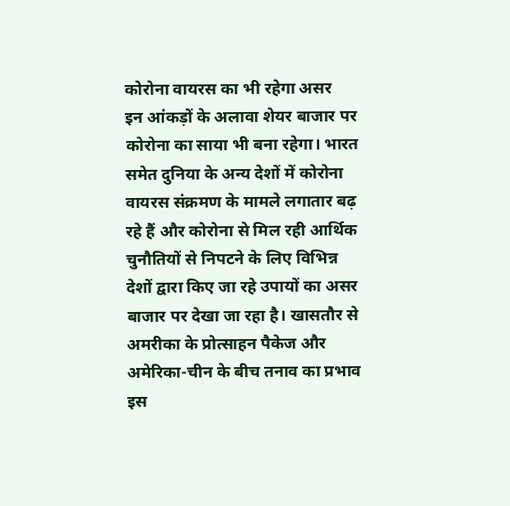कोरोना वायरस का भी रहेगा असर
इन आंकड़ों के अलावा शेयर बाजार पर कोरोना का साया भी बना रहेगा। भारत समेत दुनिया के अन्य देशों में कोरोना वायरस संक्रमण के मामले लगातार बढ़ रहे हैं और कोरोना से मिल रही आर्थिक चुनौतियों से निपटने के लिए विभिन्न देशों द्वारा किए जा रहे उपायों का असर बाजार पर देखा जा रहा है। खासतौर से अमरीका के प्रोत्साहन पैकेज और अमेरिका-चीन के बीच तनाव का प्रभाव इस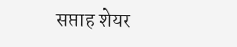सप्ताह शेयर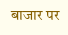बाजार पर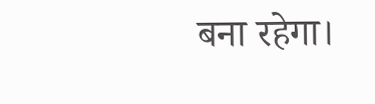बना रहेगा।